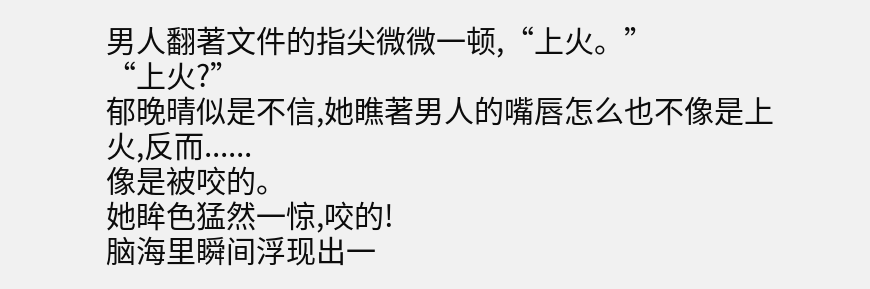男人翻著文件的指尖微微一顿,“上火。”
“上火?”
郁晚晴似是不信,她瞧著男人的嘴唇怎么也不像是上火,反而......
像是被咬的。
她眸色猛然一惊,咬的!
脑海里瞬间浮现出一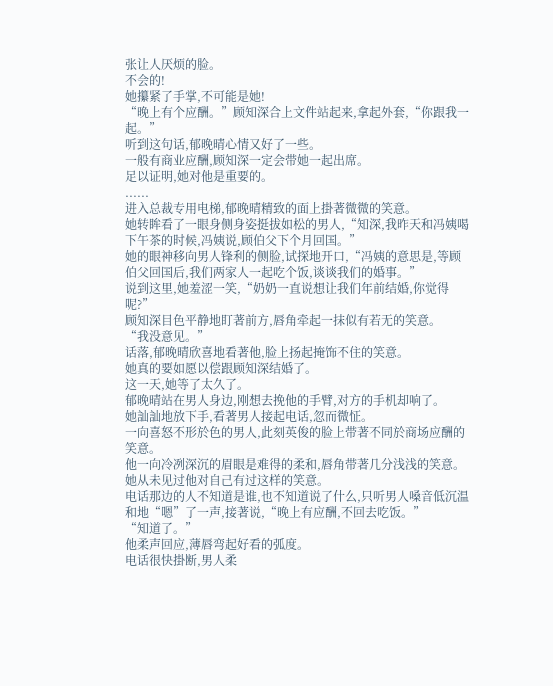张让人厌烦的脸。
不会的!
她攥紧了手掌,不可能是她!
“晚上有个应酬。”顾知深合上文件站起来,拿起外套,“你跟我一起。”
听到这句话,郁晚晴心情又好了一些。
一般有商业应酬,顾知深一定会带她一起出席。
足以证明,她对他是重要的。
......
进入总裁专用电梯,郁晚晴精致的面上掛著微微的笑意。
她转眸看了一眼身侧身姿挺拔如松的男人,“知深,我昨天和冯姨喝下午茶的时候,冯姨说,顾伯父下个月回国。”
她的眼神移向男人锋利的侧脸,试探地开口,“冯姨的意思是,等顾伯父回国后,我们两家人一起吃个饭,谈谈我们的婚事。”
说到这里,她羞涩一笑,“奶奶一直说想让我们年前结婚,你觉得呢?”
顾知深目色平静地盯著前方,唇角牵起一抹似有若无的笑意。
“我没意见。”
话落,郁晚晴欣喜地看著他,脸上扬起掩饰不住的笑意。
她真的要如愿以偿跟顾知深结婚了。
这一天,她等了太久了。
郁晚晴站在男人身边,刚想去挽他的手臂,对方的手机却响了。
她訕訕地放下手,看著男人接起电话,忽而微怔。
一向喜怒不形於色的男人,此刻英俊的脸上带著不同於商场应酬的笑意。
他一向冷冽深沉的眉眼是难得的柔和,唇角带著几分浅浅的笑意。
她从未见过他对自己有过这样的笑意。
电话那边的人不知道是谁,也不知道说了什么,只听男人嗓音低沉温和地“嗯”了一声,接著说,“晚上有应酬,不回去吃饭。”
“知道了。”
他柔声回应,薄唇弯起好看的弧度。
电话很快掛断,男人柔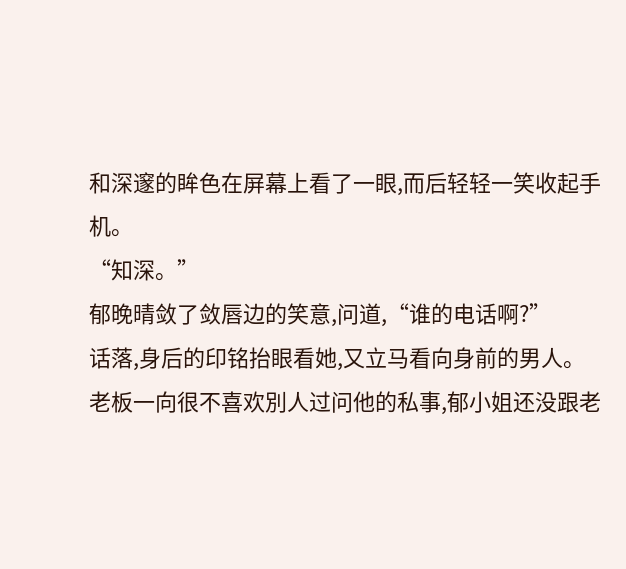和深邃的眸色在屏幕上看了一眼,而后轻轻一笑收起手机。
“知深。”
郁晚晴敛了敛唇边的笑意,问道,“谁的电话啊?”
话落,身后的印铭抬眼看她,又立马看向身前的男人。
老板一向很不喜欢別人过问他的私事,郁小姐还没跟老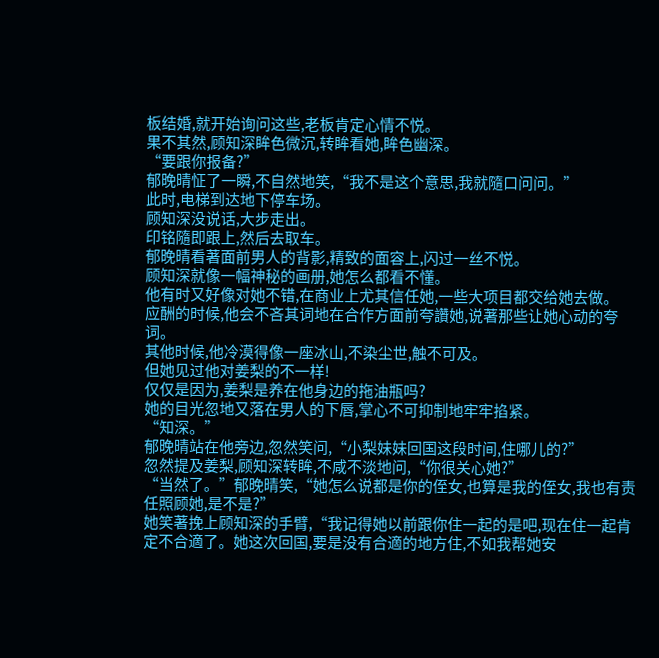板结婚,就开始询问这些,老板肯定心情不悦。
果不其然,顾知深眸色微沉,转眸看她,眸色幽深。
“要跟你报备?”
郁晚晴怔了一瞬,不自然地笑,“我不是这个意思,我就隨口问问。”
此时,电梯到达地下停车场。
顾知深没说话,大步走出。
印铭隨即跟上,然后去取车。
郁晚晴看著面前男人的背影,精致的面容上,闪过一丝不悦。
顾知深就像一幅神秘的画册,她怎么都看不懂。
他有时又好像对她不错,在商业上尤其信任她,一些大项目都交给她去做。
应酬的时候,他会不吝其词地在合作方面前夸讚她,说著那些让她心动的夸词。
其他时候,他冷漠得像一座冰山,不染尘世,触不可及。
但她见过他对姜梨的不一样!
仅仅是因为,姜梨是养在他身边的拖油瓶吗?
她的目光忽地又落在男人的下唇,掌心不可抑制地牢牢掐紧。
“知深。”
郁晚晴站在他旁边,忽然笑问,“小梨妹妹回国这段时间,住哪儿的?”
忽然提及姜梨,顾知深转眸,不咸不淡地问,“你很关心她?”
“当然了。”郁晚晴笑,“她怎么说都是你的侄女,也算是我的侄女,我也有责任照顾她,是不是?”
她笑著挽上顾知深的手臂,“我记得她以前跟你住一起的是吧,现在住一起肯定不合適了。她这次回国,要是没有合適的地方住,不如我帮她安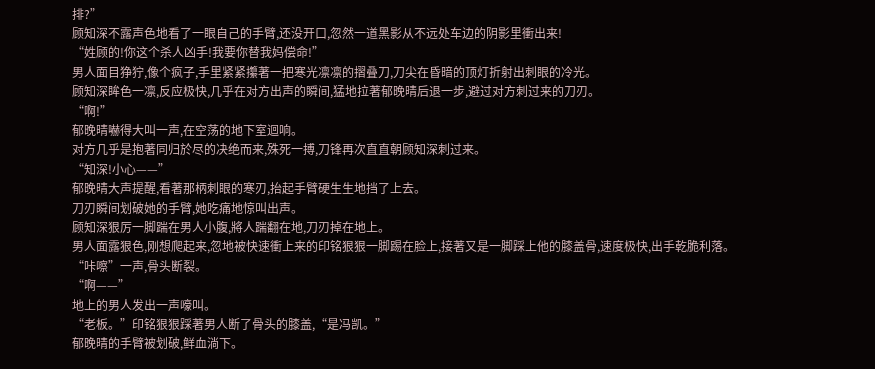排?”
顾知深不露声色地看了一眼自己的手臂,还没开口,忽然一道黑影从不远处车边的阴影里衝出来!
“姓顾的!你这个杀人凶手!我要你替我妈偿命!”
男人面目狰狞,像个疯子,手里紧紧攥著一把寒光凛凛的摺叠刀,刀尖在昏暗的顶灯折射出刺眼的冷光。
顾知深眸色一凛,反应极快,几乎在对方出声的瞬间,猛地拉著郁晚晴后退一步,避过对方刺过来的刀刃。
“啊!”
郁晚晴嚇得大叫一声,在空荡的地下室迴响。
对方几乎是抱著同归於尽的决绝而来,殊死一搏,刀锋再次直直朝顾知深刺过来。
“知深!小心——”
郁晚晴大声提醒,看著那柄刺眼的寒刃,抬起手臂硬生生地挡了上去。
刀刃瞬间划破她的手臂,她吃痛地惊叫出声。
顾知深狠厉一脚踹在男人小腹,將人踹翻在地,刀刃掉在地上。
男人面露狠色,刚想爬起来,忽地被快速衝上来的印铭狠狠一脚踢在脸上,接著又是一脚踩上他的膝盖骨,速度极快,出手乾脆利落。
“咔嚓”一声,骨头断裂。
“啊——”
地上的男人发出一声嚎叫。
“老板。”印铭狠狠踩著男人断了骨头的膝盖,“是冯凯。”
郁晚晴的手臂被划破,鲜血淌下。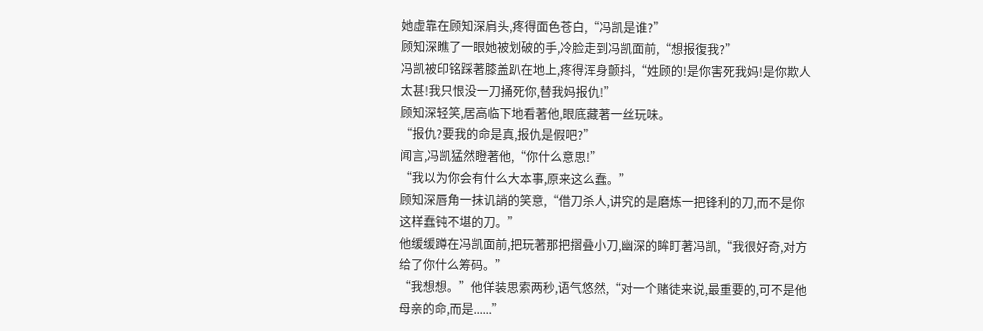她虚靠在顾知深肩头,疼得面色苍白,“冯凯是谁?”
顾知深瞧了一眼她被划破的手,冷脸走到冯凯面前,“想报復我?”
冯凯被印铭踩著膝盖趴在地上,疼得浑身颤抖,“姓顾的!是你害死我妈!是你欺人太甚!我只恨没一刀捅死你,替我妈报仇!”
顾知深轻笑,居高临下地看著他,眼底藏著一丝玩味。
“报仇?要我的命是真,报仇是假吧?”
闻言,冯凯猛然瞪著他,“你什么意思!”
“我以为你会有什么大本事,原来这么蠢。”
顾知深唇角一抹讥誚的笑意,“借刀杀人,讲究的是磨炼一把锋利的刀,而不是你这样蠢钝不堪的刀。”
他缓缓蹲在冯凯面前,把玩著那把摺叠小刀,幽深的眸盯著冯凯,“我很好奇,对方给了你什么筹码。”
“我想想。”他佯装思索两秒,语气悠然,“对一个赌徒来说,最重要的,可不是他母亲的命,而是......”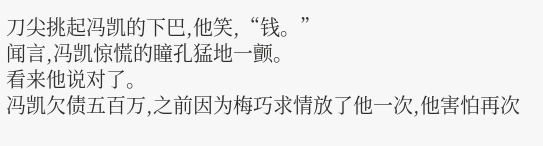刀尖挑起冯凯的下巴,他笑,“钱。”
闻言,冯凯惊慌的瞳孔猛地一颤。
看来他说对了。
冯凯欠债五百万,之前因为梅巧求情放了他一次,他害怕再次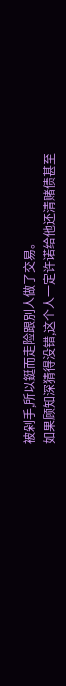被剁手,所以鋌而走险跟別人做了交易。
如果顾知深猜得没错,这个人一定许诺给他还清赌债甚至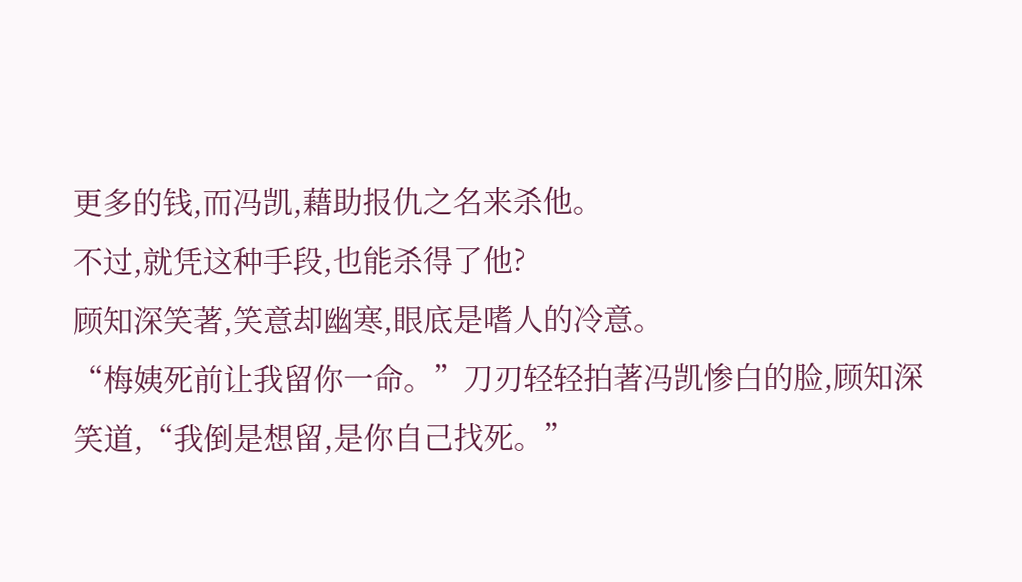更多的钱,而冯凯,藉助报仇之名来杀他。
不过,就凭这种手段,也能杀得了他?
顾知深笑著,笑意却幽寒,眼底是嗜人的冷意。
“梅姨死前让我留你一命。”刀刃轻轻拍著冯凯惨白的脸,顾知深笑道,“我倒是想留,是你自己找死。”